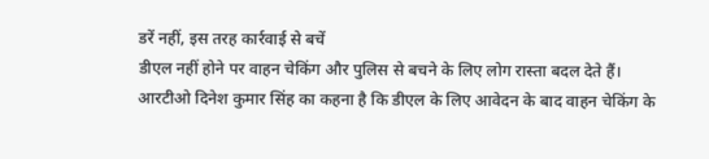डरें नहीं, इस तरह कार्रवाई से बचें
डीएल नहीं होने पर वाहन चेकिंग और पुलिस से बचने के लिए लोग रास्ता बदल देते हैं। आरटीओ दिनेश कुमार सिंह का कहना है कि डीएल के लिए आवेदन के बाद वाहन चेकिंग के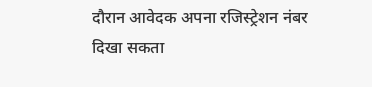दौरान आवेदक अपना रजिस्ट्रेशन नंबर दिखा सकता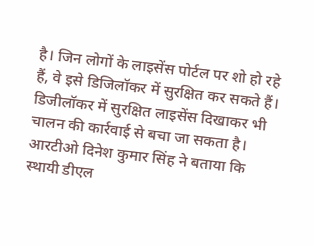है। जिन लोगों के लाइसेंस पोर्टल पर शो हो रहे हैं, वे इसे डिजिलॉकर में सुरक्षित कर सकते हैं। डिजीलॉकर में सुरक्षित लाइसेंस दिखाकर भी चालन की कार्रवाई से बचा जा सकता है।
आरटीओ दिनेश कुमार सिंह ने बताया कि स्थायी डीएल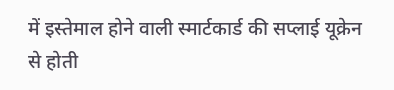में इस्तेमाल होने वाली स्मार्टकार्ड की सप्लाई यूक्रेन से होती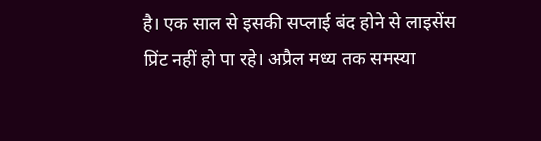है। एक साल से इसकी सप्लाई बंद होने से लाइसेंस प्रिंट नहीं हो पा रहे। अप्रैल मध्य तक समस्या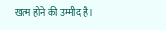खत्म होने की उम्मीद है।